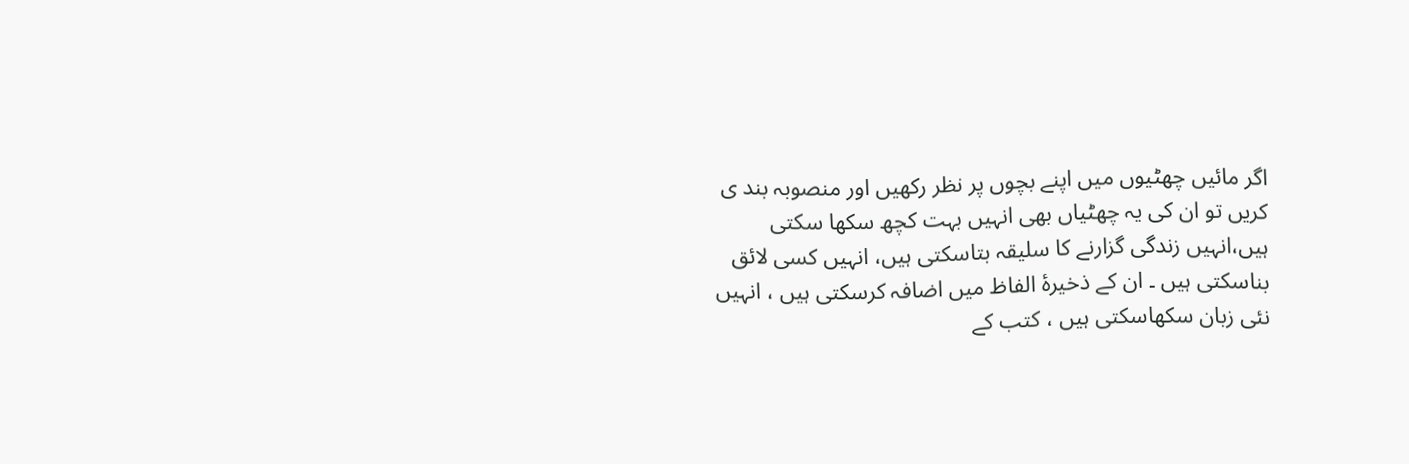اگر مائیں چھٹیوں میں اپنے بچوں پر نظر رکھیں اور منصوبہ بند ی کریں تو ان کی یہ چھٹیاں بھی انہیں بہت کچھ سکھا سکتی ہیں،انہیں زندگی گزارنے کا سلیقہ بتاسکتی ہیں، انہیں کسی لائق بناسکتی ہیں ۔ ان کے ذخیرۂ الفاظ میں اضافہ کرسکتی ہیں ، انہیں نئی زبان سکھاسکتی ہیں ، کتب کے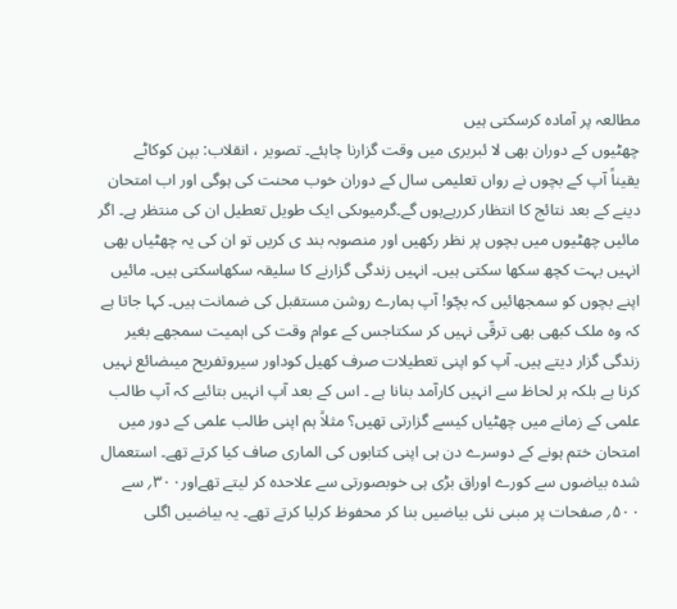مطالعہ پر آمادہ کرسکتی ہیں
چھٹیوں کے دوران بھی لا ئبریری میں وقت گزارنا چاہئے۔ تصویر ، انقلاب: بپن کوکاٹے
یقیناً آپ کے بچوں نے رواں تعلیمی سال کے دوران خوب محنت کی ہوگی اور اب امتحان دینے کے بعد نتائج کا انتظار کررہےہوں گے۔گرمیوںکی ایک طویل تعطیل ان کی منتظر ہے۔ اگر مائیں چھٹیوں میں بچوں پر نظر رکھیں اور منصوبہ بند ی کریں تو ان کی یہ چھٹیاں بھی انہیں بہت کچھ سکھا سکتی ہیں۔ انہیں زندگی گزارنے کا سلیقہ سکھاسکتی ہیں۔ مائیں اپنے بچوں کو سمجھائیں کہ بچّو! آپ ہمارے روشن مستقبل کی ضمانت ہیں۔ کہا جاتا ہے کہ وہ ملک کبھی بھی ترقّی نہیں کر سکتاجس کے عوام وقت کی اہمیت سمجھے بغیر زندگی گزار دیتے ہیں۔ آپ کو اپنی تعطیلات صرف کھیل کوداور سیروتفریح میںضائع نہیں کرنا ہے بلکہ ہر لحاظ سے انہیں کارآمد بنانا ہے ۔ اس کے بعد آپ انہیں بتائیے کہ آپ طالب علمی کے زمانے میں چھٹیاں کیسے گزارتی تھیں؟ مثلاً ہم اپنی طالب علمی کے دور میں امتحان ختم ہونے کے دوسرے دن ہی اپنی کتابوں کی الماری صاف کیا کرتے تھے۔ استعمال شدہ بیاضوں سے کورے اوراق بڑی ہی خوبصورتی سے علاحدہ کر لیتے تھےاور۳۰۰؍ سے ۵۰۰؍ صفحات پر مبنی نئی بیاضیں بنا کر محفوظ کرلیا کرتے تھے۔ یہ بیاضیں اگلی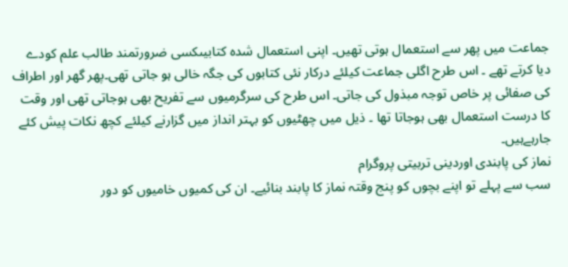جماعت میں پھر سے استعمال ہوتی تھیں۔ اپنی استعمال شدہ کتابیںکسی ضرورتمند طالب علم کودے دیا کرتے تھے ۔ اس طرح اگلی جماعت کیلئے درکار نئی کتابوں کی جگہ خالی ہو جاتی تھی۔پھر گھر اور اطراف کی صفائی پر خاص توجہ مبذول کی جاتی۔ اس طرح کی سرگرمیوں سے تفریح بھی ہوجاتی تھی اور وقت کا درست استعمال بھی ہوجاتا تھا ۔ ذیل میں چھٹیوں کو بہتر انداز میں گزارنے کیلئے کچھ نکات پیش کئے جارہےہیں۔
نماز کی پابندی اوردینی تربیتی پروگرام
سب سے پہلے تو اپنے بچوں کو پنج وقتہ نماز کا پابند بنائیے۔ ان کی کمیوں خامیوں کو دور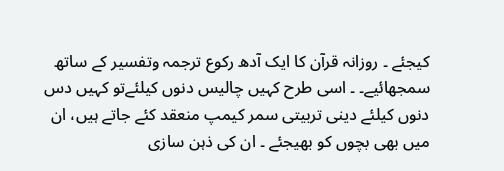کیجئے ۔ روزانہ قرآن کا ایک آدھ رکوع ترجمہ وتفسیر کے ساتھ سمجھائیے۔ ۔ اسی طرح کہیں چالیس دنوں کیلئےتو کہیں دس دنوں کیلئے دینی تربیتی سمر کیمپ منعقد کئے جاتے ہیں، ان میں بھی بچوں کو بھیجئے ۔ ان کی ذہن سازی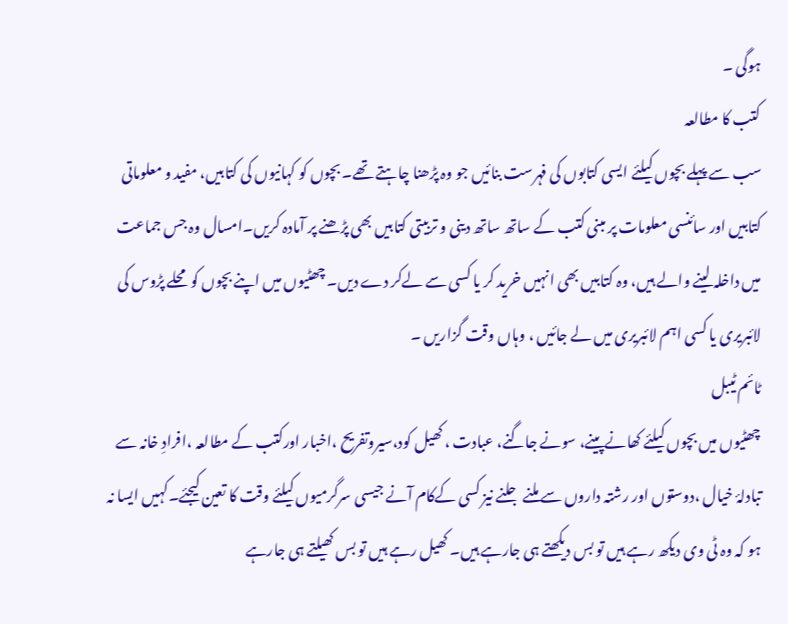ہوگی ۔
کتب کا مطالعہ
سب سے پہلے بچوں کیلئے ایسی کتابوں کی فہرست بنائیں جو وہ پڑھنا چاہتے تھے۔ بچوں کو کہانیوں کی کتابیں، مفید و معلوماتی کتابیں اور سائنسی معلومات پر مبنی کتب کے ساتھ ساتھ دینی و تربیتی کتابیں بھی پڑھنے پر آمادہ کریں۔امسال وہ جس جماعت میں داخلہ لینے والے ہیں، وہ کتابیں بھی انہیں خرید کر یا کسی سے لےکر دے دیں۔ چھٹیوں میں اپنے بچوں کو محلے پڑوس کی لائبریری یا کسی اہم لائبریری میں لے جائیں ، وہاں وقت گزاریں ۔
ٹائم ٹیبل
چھٹیوں میں بچوں کیلئے کھانےپینے، سونے جاگنے، عبادت ، کھیل کود،سیروتفریح ،اخبار اورکتب کے مطالعہ ،افرادِ خانہ سے تبادلۂ خیال ،دوستوں اور رشتہ داروں سے ملنے جلنے نیز کسی کےکام آنے جیسی سرگرمیوں کیلئے وقت کا تعین کیجئے۔کہیں ایسا نہ ہو کہ وہ ٹی وی دیکھ رہے ہیں تو بس دیکھتے ہی جارہے ہیں۔ کھیل رہے ہیں تو بس کھیلتے ہی جارہے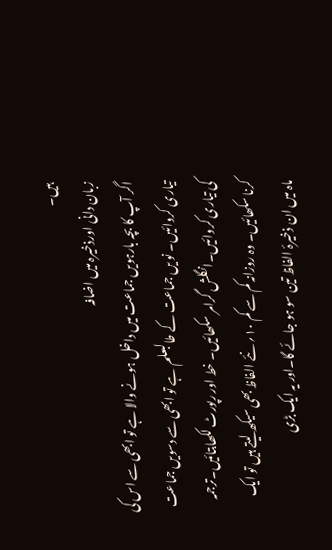ہیں۔
زبان دانی اورذخیرہ میں اضافہ
اگر آپ کا بچہ بارہویں جماعت میں داخل ہونے والا ہے تو ابھی سے اس کی تیاری کروائیں۔ نو یں جماعت کے طالبعلم ہے تو ابھی سے دسویں جماعت کی تیاری کروائیں۔انگلش گرامر سکھائیں۔ خط اور رپورٹ لکھابتائیں۔ترجمہ کرنا سکھائیں۔ وہ روزانہ کم سے کم ۱۰؍ نئے الفاظ بھی سیکھ لیتے ہیں تو ایک ماہ میں ان ذخیرۂ الفاظ تین سو ہو جائے گا۔اور یہ ایک بڑی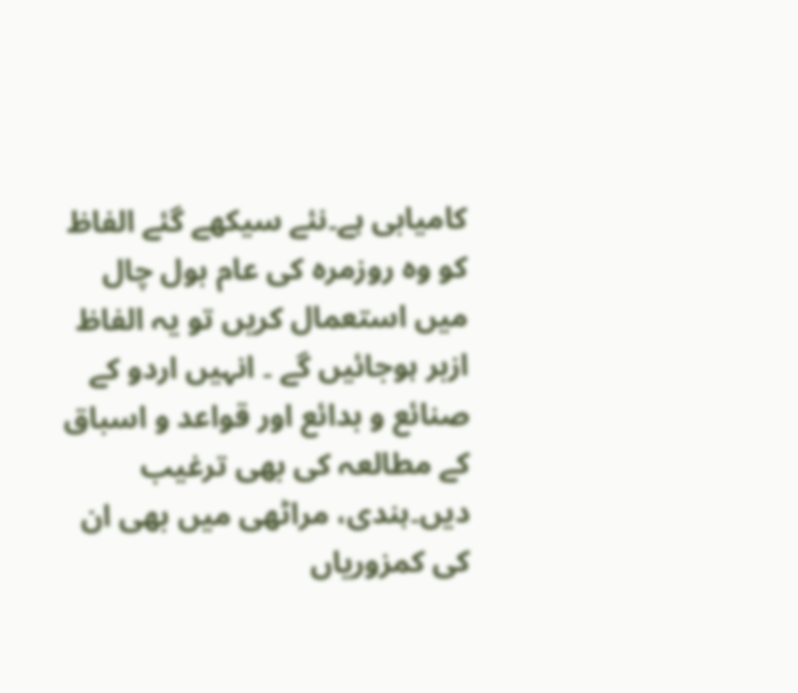کامیابی ہے۔نئے سیکھے گئے الفاظ کو وہ روزمرہ کی عام بول چال میں استعمال کریں تو یہ الفاظ ازبر ہوجائیں گے ۔ انہیں اردو کے صنائع و بدائع اور قواعد و اسباق کے مطالعہ کی بھی ترغیب دیں۔ہندی، مراٹھی میں بھی ان کی کمزوریاں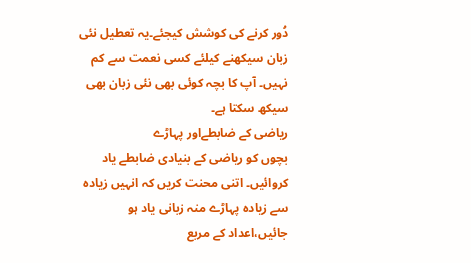دُور کرنے کی کوشش کیجئے۔یہ تعطیل نئی زبان سیکھنے کیلئے کسی نعمت سے کم نہیں۔ آپ کا بچہ کوئی بھی نئی زبان بھی سیکھ سکتا ہے۔
ریاضی کے ضابطےاور پہاڑے
بچوں کو ریاضی کے بنیادی ضابطے یاد کروائیں۔ اتنی محنت کریں کہ انہیں زیادہ سے زیادہ پہاڑے منہ زبانی یاد ہو جائیں،اعداد کے مربع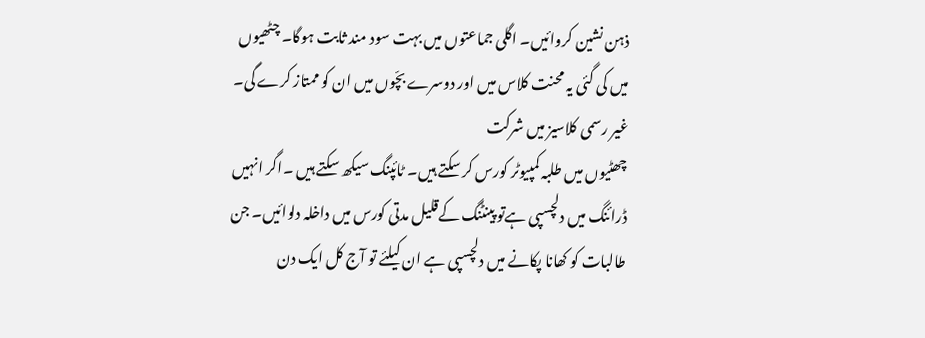ذہن نشین کروائیں۔ اگلی جماعتوں میں بہت سود مند ثابت ہوگا۔ چٹھیوں میں کی گئی یہ محنت کلاس میں اور دوسرے بچّوں میں ان کو ممتاز کرے گی۔
غیر رسمی کلاسیز میں شرکت
چھٹیوں میں طلبہ کمپیوٹر کورس کر سکتے ہیں۔ ٹائپنگ سیکھ سکتے ہیں ۔اگر انہیں ڈرائنگ میں دلچسپی ہےتو پینٹنگ کےقلیل مدتی کورس میں داخلہ دلوائیں۔ جن طالبات کو کھانا پکانے میں دلچسپی ہے ان کیلئے تو آج کل ایک دن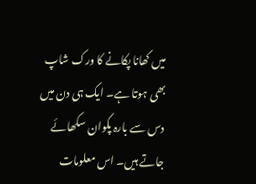میں کھانا پکانے کا ورک شاپ بھی ہوتا ہے۔ ایک ہی دن میں دس سے بارہ پکوان سکھائے جاتے ہیں۔ اس معلومات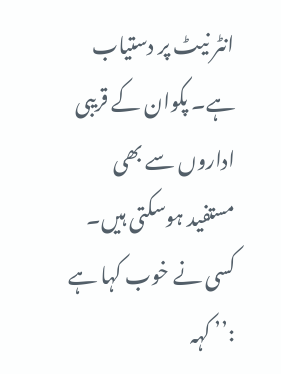انٹر نیٹ پر دستیاب ہے۔ پکوان کے قریبی اداروں سے بھی مستفید ہوسکتی ہیں۔ کسی نے خوب کہا ہے :’’ کہہ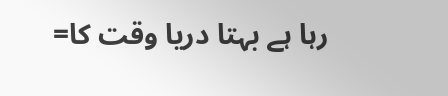رہا ہے بہتا دریا وقت کا=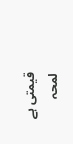قیمتی ہے لمحہ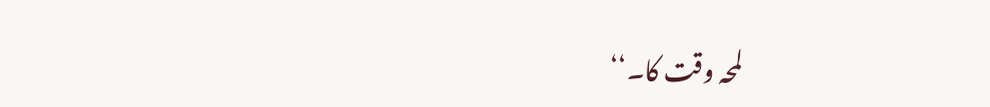لمحہ وقت کا۔‘‘